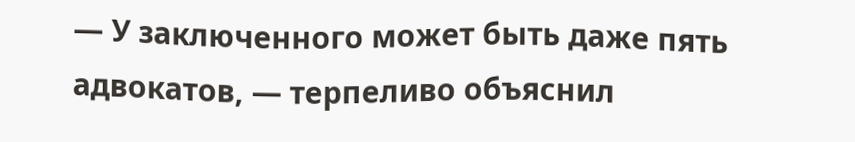— У заключенного может быть даже пять адвокатов, — терпеливо объяснил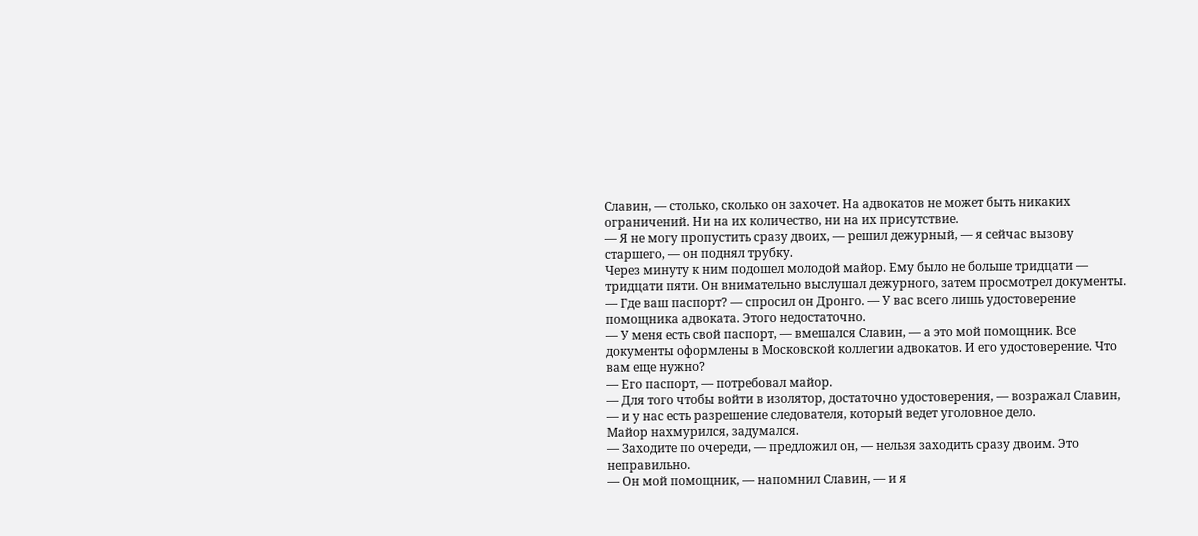Славин, — столько, сколько он захочет. На адвокатов не может быть никаких ограничений. Ни на их количество, ни на их присутствие.
— Я не могу пропустить сразу двоих, — решил дежурный, — я сейчас вызову старшего, — он поднял трубку.
Через минуту к ним подошел молодой майор. Ему было не больше тридцати — тридцати пяти. Он внимательно выслушал дежурного, затем просмотрел документы.
— Где ваш паспорт? — спросил он Дронго. — У вас всего лишь удостоверение помощника адвоката. Этого недостаточно.
— У меня есть свой паспорт, — вмешался Славин, — а это мой помощник. Все документы оформлены в Московской коллегии адвокатов. И его удостоверение. Что вам еще нужно?
— Его паспорт, — потребовал майор.
— Для того чтобы войти в изолятор, достаточно удостоверения, — возражал Славин, — и у нас есть разрешение следователя, который ведет уголовное дело.
Майор нахмурился, задумался.
— Заходите по очереди, — предложил он, — нельзя заходить сразу двоим. Это неправильно.
— Он мой помощник, — напомнил Славин, — и я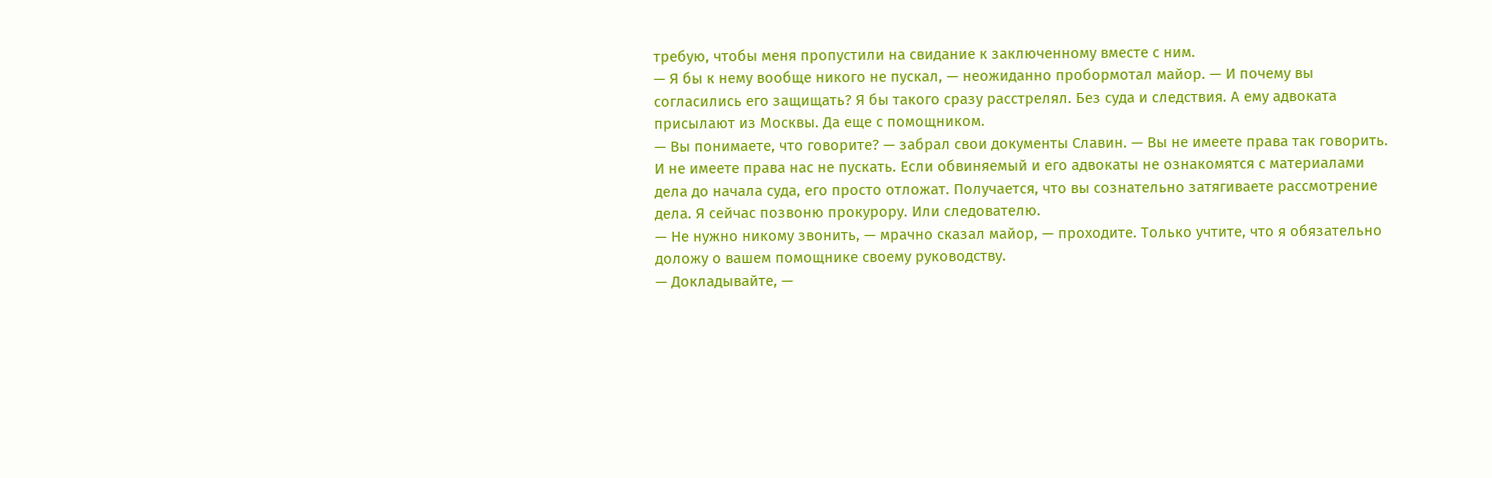требую, чтобы меня пропустили на свидание к заключенному вместе с ним.
— Я бы к нему вообще никого не пускал, — неожиданно пробормотал майор. — И почему вы согласились его защищать? Я бы такого сразу расстрелял. Без суда и следствия. А ему адвоката присылают из Москвы. Да еще с помощником.
— Вы понимаете, что говорите? — забрал свои документы Славин. — Вы не имеете права так говорить. И не имеете права нас не пускать. Если обвиняемый и его адвокаты не ознакомятся с материалами дела до начала суда, его просто отложат. Получается, что вы сознательно затягиваете рассмотрение дела. Я сейчас позвоню прокурору. Или следователю.
— Не нужно никому звонить, — мрачно сказал майор, — проходите. Только учтите, что я обязательно доложу о вашем помощнике своему руководству.
— Докладывайте, —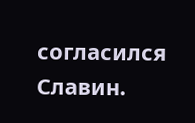согласился Славин.